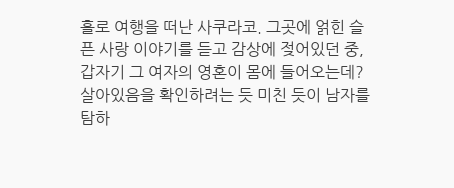홀로 여행을 떠난 사쿠라코. 그곳에 얽힌 슬픈 사랑 이야기를 듣고 감상에 젖어있던 중, 갑자기 그 여자의 영혼이 몸에 들어오는데? 살아있음을 확인하려는 듯 미친 듯이 남자를 탐하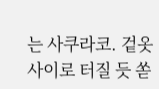는 사쿠라코. 겉옷 사이로 터질 듯 쏟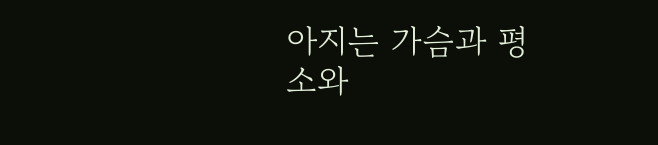아지는 가슴과 평소와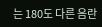는 180도 다른 음란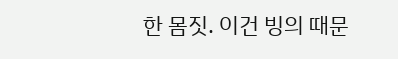한 몸짓. 이건 빙의 때문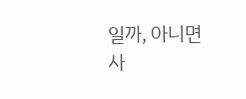일까, 아니면 사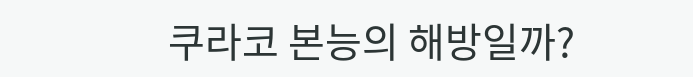쿠라코 본능의 해방일까?